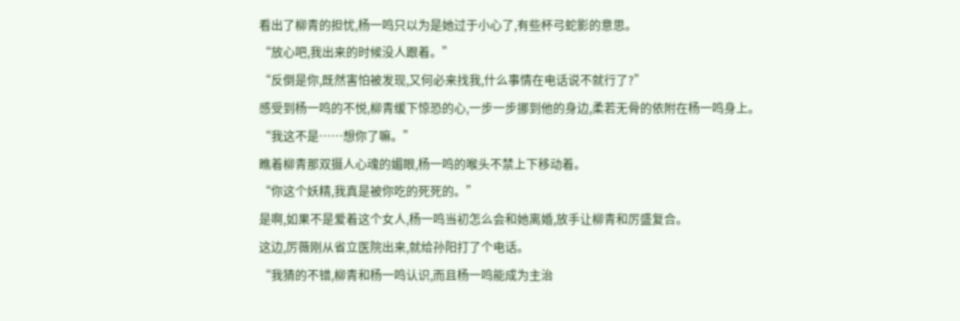看出了柳青的担忧,杨一鸣只以为是她过于小心了,有些杯弓蛇影的意思。
“放心吧,我出来的时候没人跟着。”
“反倒是你,既然害怕被发现,又何必来找我,什么事情在电话说不就行了?”
感受到杨一鸣的不悦,柳青缓下惊恐的心,一步一步挪到他的身边,柔若无骨的依附在杨一鸣身上。
“我这不是……想你了嘛。”
瞧着柳青那双摄人心魂的媚眼,杨一鸣的喉头不禁上下移动着。
“你这个妖精,我真是被你吃的死死的。”
是啊,如果不是爱着这个女人,杨一鸣当初怎么会和她离婚,放手让柳青和厉盛复合。
这边,厉薇刚从省立医院出来,就给孙阳打了个电话。
“我猜的不错,柳青和杨一鸣认识,而且杨一鸣能成为主治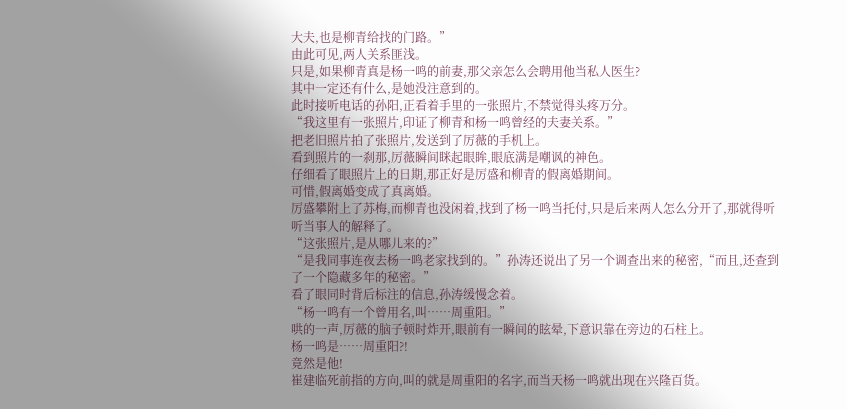大夫,也是柳青给找的门路。”
由此可见,两人关系匪浅。
只是,如果柳青真是杨一鸣的前妻,那父亲怎么会聘用他当私人医生?
其中一定还有什么,是她没注意到的。
此时接听电话的孙阳,正看着手里的一张照片,不禁觉得头疼万分。
“我这里有一张照片,印证了柳青和杨一鸣曾经的夫妻关系。”
把老旧照片拍了张照片,发送到了厉薇的手机上。
看到照片的一刹那,厉薇瞬间眯起眼眸,眼底满是嘲讽的神色。
仔细看了眼照片上的日期,那正好是厉盛和柳青的假离婚期间。
可惜,假离婚变成了真离婚。
厉盛攀附上了苏梅,而柳青也没闲着,找到了杨一鸣当托付,只是后来两人怎么分开了,那就得听听当事人的解释了。
“这张照片,是从哪儿来的?”
“是我同事连夜去杨一鸣老家找到的。”孙涛还说出了另一个调查出来的秘密,“而且,还查到了一个隐藏多年的秘密。”
看了眼同时背后标注的信息,孙涛缓慢念着。
“杨一鸣有一个曾用名,叫……周重阳。”
哄的一声,厉薇的脑子顿时炸开,眼前有一瞬间的眩晕,下意识靠在旁边的石柱上。
杨一鸣是……周重阳?!
竟然是他!
崔建临死前指的方向,叫的就是周重阳的名字,而当天杨一鸣就出现在兴隆百货。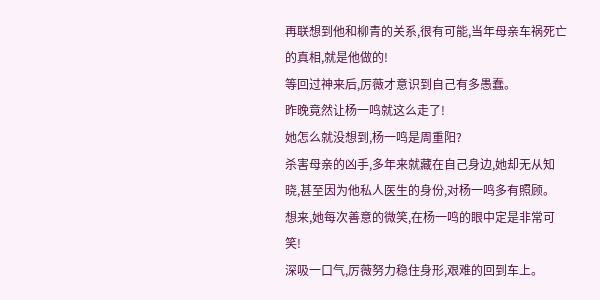再联想到他和柳青的关系,很有可能,当年母亲车祸死亡的真相,就是他做的!
等回过神来后,厉薇才意识到自己有多愚蠢。
昨晚竟然让杨一鸣就这么走了!
她怎么就没想到,杨一鸣是周重阳?
杀害母亲的凶手,多年来就藏在自己身边,她却无从知晓,甚至因为他私人医生的身份,对杨一鸣多有照顾。
想来,她每次善意的微笑,在杨一鸣的眼中定是非常可笑!
深吸一口气,厉薇努力稳住身形,艰难的回到车上。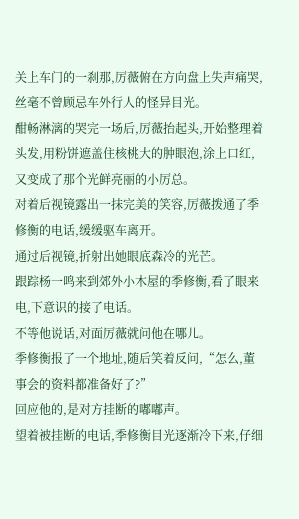关上车门的一刹那,厉薇俯在方向盘上失声痛哭,丝毫不曾顾忌车外行人的怪异目光。
酣畅淋漓的哭完一场后,厉薇抬起头,开始整理着头发,用粉饼遮盖住核桃大的肿眼泡,涂上口红,又变成了那个光鲜亮丽的小厉总。
对着后视镜露出一抹完美的笑容,厉薇拨通了季修衡的电话,缓缓驱车离开。
通过后视镜,折射出她眼底森冷的光芒。
跟踪杨一鸣来到郊外小木屋的季修衡,看了眼来电,下意识的接了电话。
不等他说话,对面厉薇就问他在哪儿。
季修衡报了一个地址,随后笑着反问,“怎么,董事会的资料都准备好了?”
回应他的,是对方挂断的嘟嘟声。
望着被挂断的电话,季修衡目光逐渐冷下来,仔细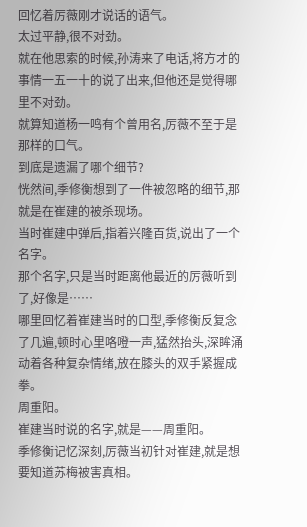回忆着厉薇刚才说话的语气。
太过平静,很不对劲。
就在他思索的时候,孙涛来了电话,将方才的事情一五一十的说了出来,但他还是觉得哪里不对劲。
就算知道杨一鸣有个曾用名,厉薇不至于是那样的口气。
到底是遗漏了哪个细节?
恍然间,季修衡想到了一件被忽略的细节,那就是在崔建的被杀现场。
当时崔建中弹后,指着兴隆百货,说出了一个名字。
那个名字,只是当时距离他最近的厉薇听到了,好像是……
哪里回忆着崔建当时的口型,季修衡反复念了几遍,顿时心里咯噔一声,猛然抬头,深眸涌动着各种复杂情绪,放在膝头的双手紧握成拳。
周重阳。
崔建当时说的名字,就是——周重阳。
季修衡记忆深刻,厉薇当初针对崔建,就是想要知道苏梅被害真相。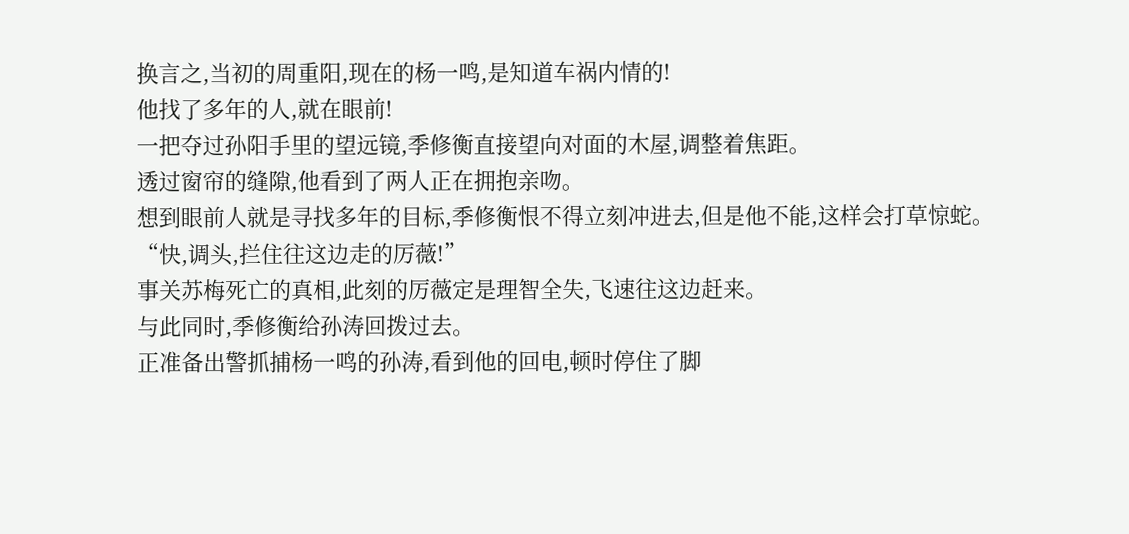换言之,当初的周重阳,现在的杨一鸣,是知道车祸内情的!
他找了多年的人,就在眼前!
一把夺过孙阳手里的望远镜,季修衡直接望向对面的木屋,调整着焦距。
透过窗帘的缝隙,他看到了两人正在拥抱亲吻。
想到眼前人就是寻找多年的目标,季修衡恨不得立刻冲进去,但是他不能,这样会打草惊蛇。
“快,调头,拦住往这边走的厉薇!”
事关苏梅死亡的真相,此刻的厉薇定是理智全失,飞速往这边赶来。
与此同时,季修衡给孙涛回拨过去。
正准备出警抓捕杨一鸣的孙涛,看到他的回电,顿时停住了脚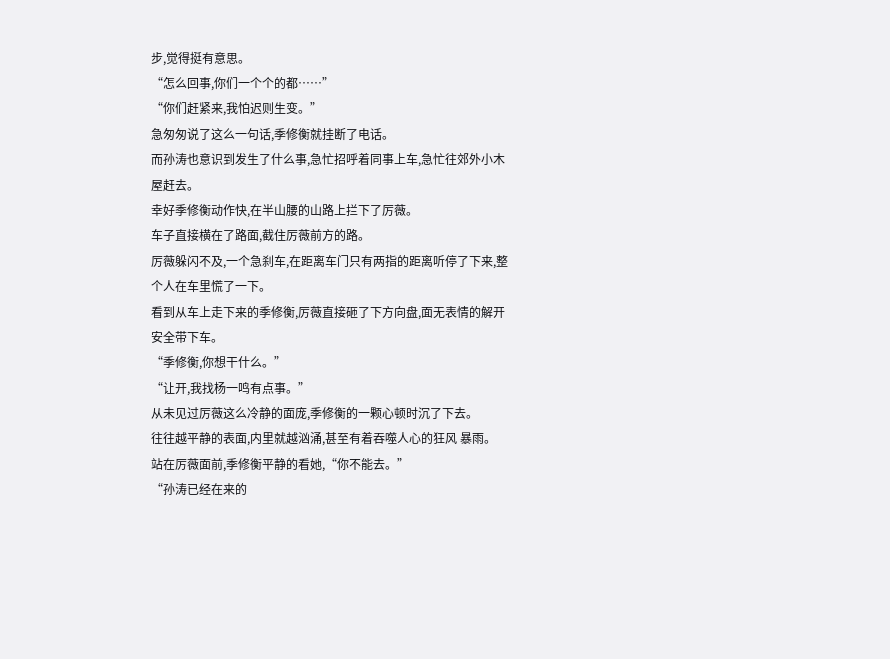步,觉得挺有意思。
“怎么回事,你们一个个的都……”
“你们赶紧来,我怕迟则生变。”
急匆匆说了这么一句话,季修衡就挂断了电话。
而孙涛也意识到发生了什么事,急忙招呼着同事上车,急忙往郊外小木屋赶去。
幸好季修衡动作快,在半山腰的山路上拦下了厉薇。
车子直接横在了路面,截住厉薇前方的路。
厉薇躲闪不及,一个急刹车,在距离车门只有两指的距离听停了下来,整个人在车里慌了一下。
看到从车上走下来的季修衡,厉薇直接砸了下方向盘,面无表情的解开安全带下车。
“季修衡,你想干什么。”
“让开,我找杨一鸣有点事。”
从未见过厉薇这么冷静的面庞,季修衡的一颗心顿时沉了下去。
往往越平静的表面,内里就越汹涌,甚至有着吞噬人心的狂风 暴雨。
站在厉薇面前,季修衡平静的看她,“你不能去。”
“孙涛已经在来的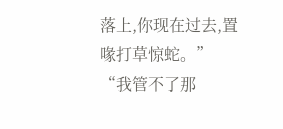落上,你现在过去,置喙打草惊蛇。”
“我管不了那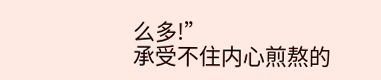么多!”
承受不住内心煎熬的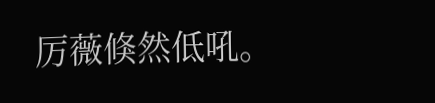厉薇倏然低吼。